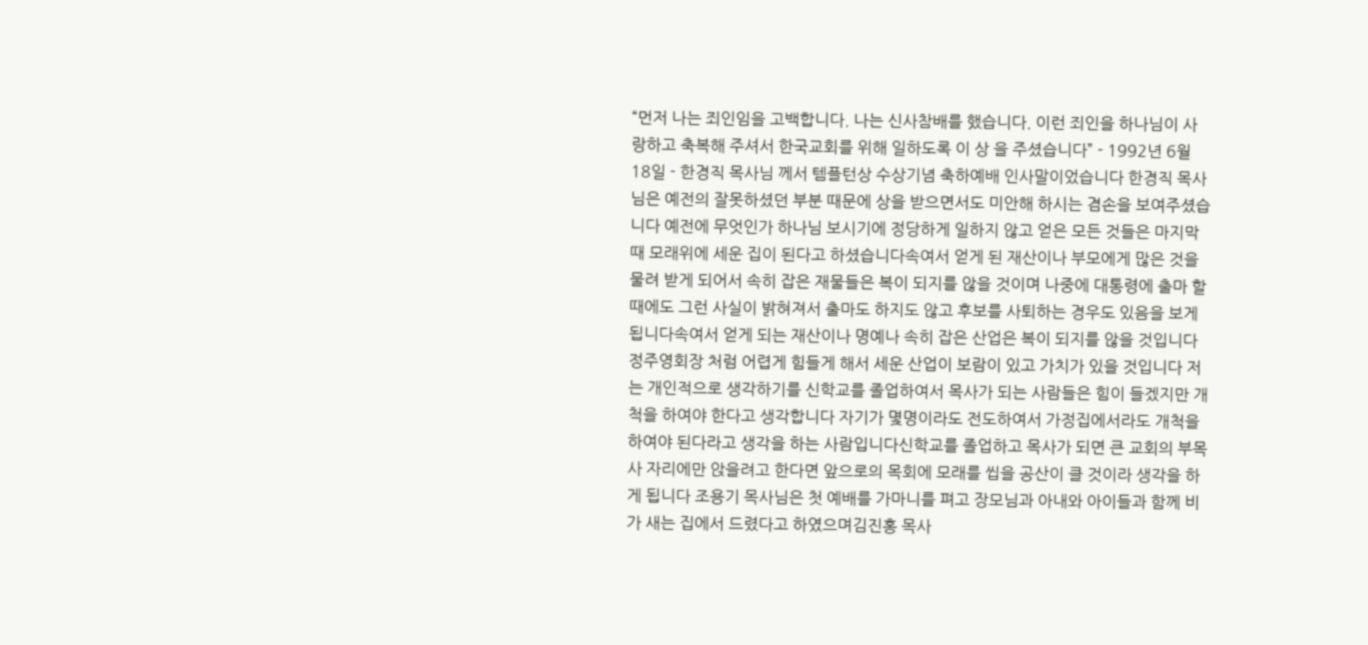“먼저 나는 죄인임을 고백합니다. 나는 신사참배를 했습니다. 이런 죄인을 하나님이 사랑하고 축복해 주셔서 한국교회를 위해 일하도록 이 상 을 주셨습니다” - 1992년 6월 18일 - 한경직 목사님 께서 템플턴상 수상기념 축하예배 인사말이었습니다 한경직 목사님은 예전의 잘못하셨던 부분 때문에 상을 받으면서도 미안해 하시는 겸손을 보여주셨습니다 예전에 무엇인가 하나님 보시기에 정당하게 일하지 않고 얻은 모든 것들은 마지막 때 모래위에 세운 집이 된다고 하셨습니다속여서 얻게 된 재산이나 부모에게 많은 것을 물려 받게 되어서 속히 잡은 재물들은 복이 되지를 않을 것이며 나중에 대통령에 출마 할 때에도 그런 사실이 밝혀져서 출마도 하지도 않고 후보를 사퇴하는 경우도 있음을 보게 됩니다속여서 얻게 되는 재산이나 명예나 속히 잡은 산업은 복이 되지를 않을 것입니다정주영회장 처럼 어렵게 힘들게 해서 세운 산업이 보람이 있고 가치가 있을 것입니다 저는 개인적으로 생각하기를 신학교를 졸업하여서 목사가 되는 사람들은 힘이 들겠지만 개척을 하여야 한다고 생각합니다 자기가 몇명이라도 전도하여서 가정집에서라도 개척을 하여야 된다라고 생각을 하는 사람입니다신학교를 졸업하고 목사가 되면 큰 교회의 부목사 자리에만 앉을려고 한다면 앞으로의 목회에 모래를 씹을 공산이 클 것이라 생각을 하게 됩니다 조용기 목사님은 첫 예배를 가마니를 펴고 장모님과 아내와 아이들과 함께 비가 새는 집에서 드렸다고 하였으며김진홍 목사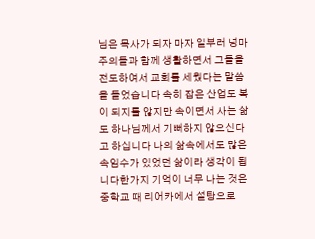님은 목사가 되자 마자 일부러 넝마주의들과 함께 생활하면서 그들을 전도하여서 교회를 세웠다는 말씀을 들었습니다 속히 잡은 산업도 복이 되지를 않지만 속이면서 사는 삶도 하나님께서 기뻐하지 않으신다고 하십니다 나의 삶속에서도 많은 속임수가 있었던 삶이라 생각이 됩니다한가지 기억이 너무 나는 것은중학교 때 리어카에서 설탕으로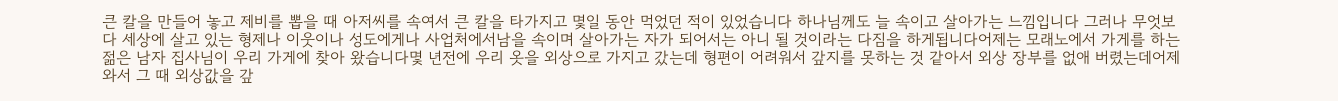큰 칼을 만들어 놓고 제비를 뽑을 때 아저씨를 속여서 큰 칼을 타가지고 몇일 동안 먹었던 적이 있었습니다 하나님께도 늘 속이고 살아가는 느낌입니다 그러나 무엇보다 세상에 살고 있는 형제나 이웃이나 성도에게나 사업처에서남을 속이며 살아가는 자가 되어서는 아니 될 것이라는 다짐을 하게됩니다어제는 모래노에서 가게를 하는 젊은 남자 집사님이 우리 가게에 찾아 왔습니다몇 년전에 우리 옷을 외상으로 가지고 갔는데 형편이 어려워서 갚지를 못하는 것 같아서 외상 장부를 없애 버렸는데어제 와서 그 때 외상값을 갚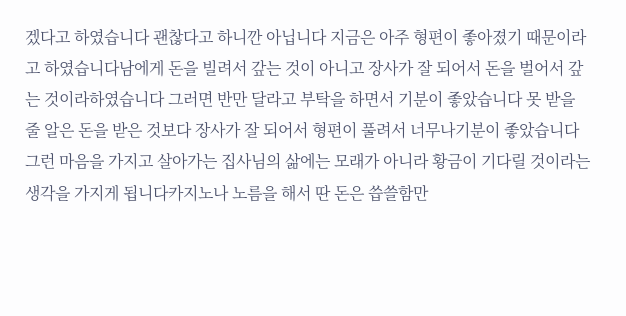겠다고 하였습니다 괜찮다고 하니깐 아닙니다 지금은 아주 형편이 좋아졌기 때문이라고 하였습니다남에게 돈을 빌려서 갚는 것이 아니고 장사가 잘 되어서 돈을 벌어서 갚는 것이라하였습니다 그러면 반만 달라고 부탁을 하면서 기분이 좋았습니다 못 받을 줄 알은 돈을 받은 것보다 장사가 잘 되어서 형편이 풀려서 너무나기분이 좋았습니다 그런 마음을 가지고 살아가는 집사님의 삶에는 모래가 아니라 황금이 기다릴 것이라는 생각을 가지게 됩니다카지노나 노름을 해서 딴 돈은 씁쓸함만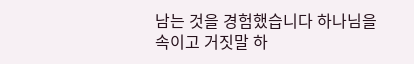남는 것을 경험했습니다 하나님을 속이고 거짓말 하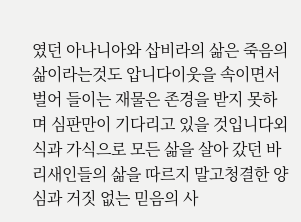였던 아나니아와 삽비라의 삶은 죽음의 삶이라는것도 압니다이웃을 속이면서 벌어 들이는 재물은 존경을 받지 못하며 심판만이 기다리고 있을 것입니다외식과 가식으로 모든 삶을 살아 갔던 바리새인들의 삶을 따르지 말고청결한 양심과 거짓 없는 믿음의 사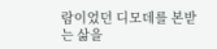람이었던 디모데를 본받는 삶을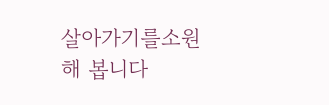살아가기를소원해 봅니다